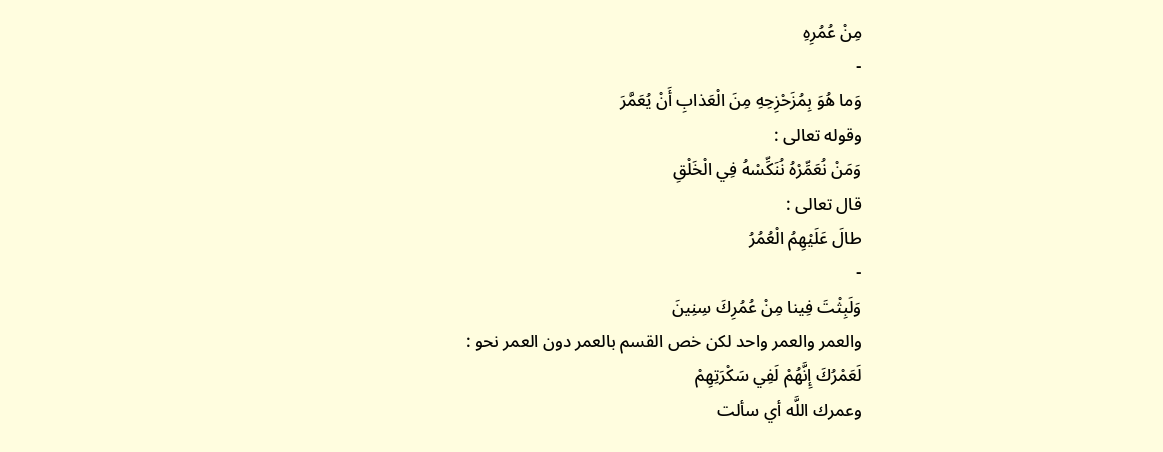مِنْ عُمُرِهِ
-
وَما هُوَ بِمُزَحْزِحِهِ مِنَ الْعَذابِ أَنْ يُعَمَّرَ
وقوله تعالى :
وَمَنْ نُعَمِّرْهُ نُنَكِّسْهُ فِي الْخَلْقِ
قال تعالى :
طالَ عَلَيْهِمُ الْعُمُرُ
-
وَلَبِثْتَ فِينا مِنْ عُمُرِكَ سِنِينَ
والعمر والعمر واحد لكن خص القسم بالعمر دون العمر نحو :
لَعَمْرُكَ إِنَّهُمْ لَفِي سَكْرَتِهِمْ
وعمرك اللَّه أي سألت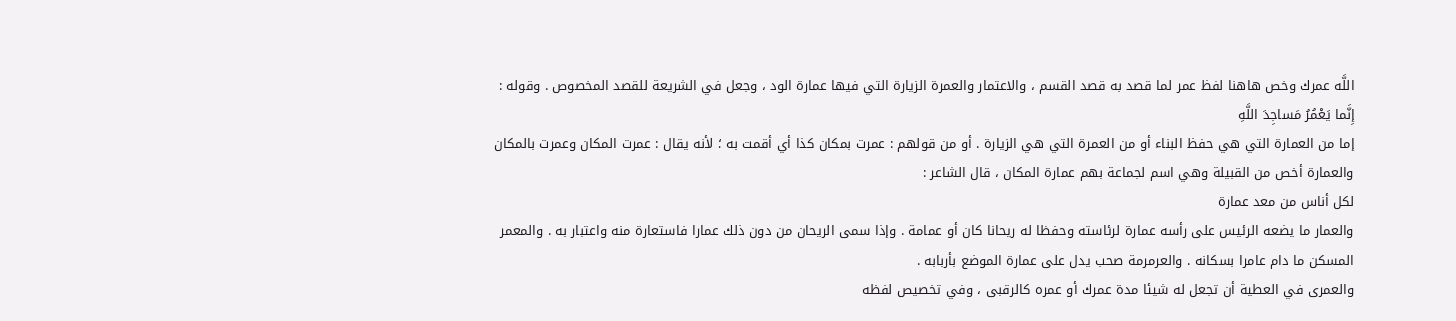اللَّه عمرك وخص هاهنا لفظ عمر لما قصد به قصد القسم ، والاعتمار والعمرة الزيارة التي فيها عمارة الود ، وجعل في الشريعة للقصد المخصوص . وقوله :
إِنَّما يَعْمُرُ مَساجِدَ اللَّهِ
إما من العمارة التي هي حفظ البناء أو من العمرة التي هي الزيارة . أو من قولهم : عمرت بمكان كذا أي أقمت به ؛ لأنه يقال : عمرت المكان وعمرت بالمكان والعمارة أخص من القبيلة وهي اسم لجماعة بهم عمارة المكان ، قال الشاعر :
لكل أناس من معد عمارة
والعمار ما يضعه الرئيس على رأسه عمارة لرئاسته وحفظا له ريحانا كان أو عمامة . وإذا سمى الريحان من دون ذلك عمارا فاستعارة منه واعتبار به . والمعمر المسكن ما دام عامرا بسكانه . والعرمرمة صحب يدل على عمارة الموضع بأربابه .
والعمرى في العطية أن تجعل له شيئا مدة عمرك أو عمره كالرقبى ، وفي تخصيص لفظه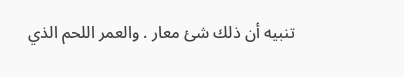تنبيه أن ذلك شئ معار . والعمر اللحم الذي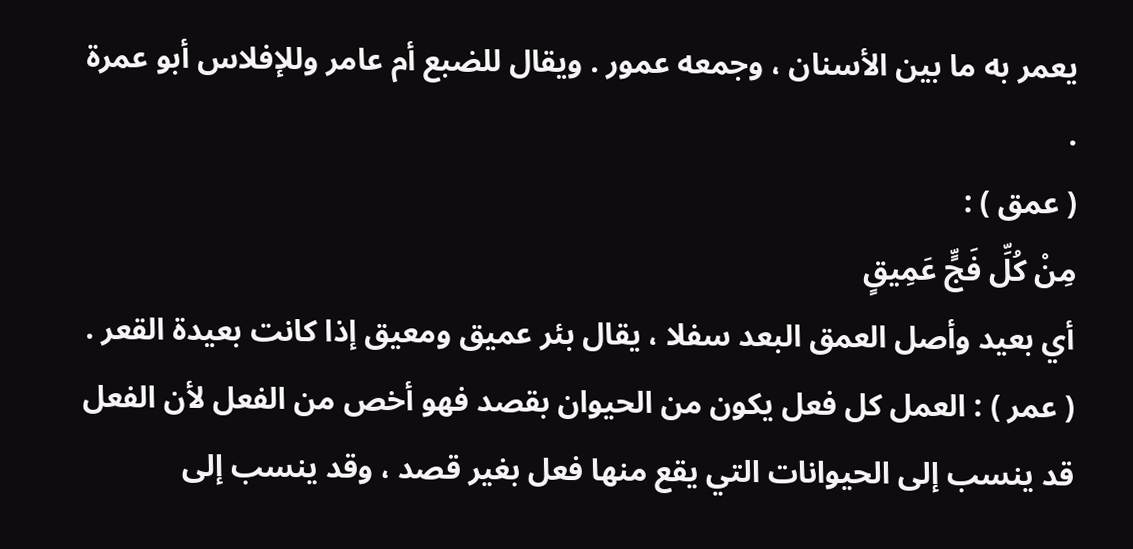يعمر به ما بين الأسنان ، وجمعه عمور . ويقال للضبع أم عامر وللإفلاس أبو عمرة .
( عمق ) :
مِنْ كُلِّ فَجٍّ عَمِيقٍ
أي بعيد وأصل العمق البعد سفلا ، يقال بئر عميق ومعيق إذا كانت بعيدة القعر .
( عمر ) : العمل كل فعل يكون من الحيوان بقصد فهو أخص من الفعل لأن الفعل قد ينسب إلى الحيوانات التي يقع منها فعل بغير قصد ، وقد ينسب إلى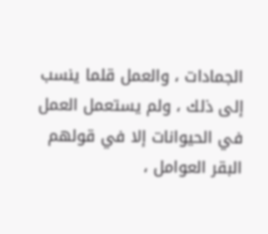الجمادات ، والعمل قلما ينسب إلى ذلك ، ولم يستعمل العمل في الحيوانات إلا في قولهم البقر العوامل ،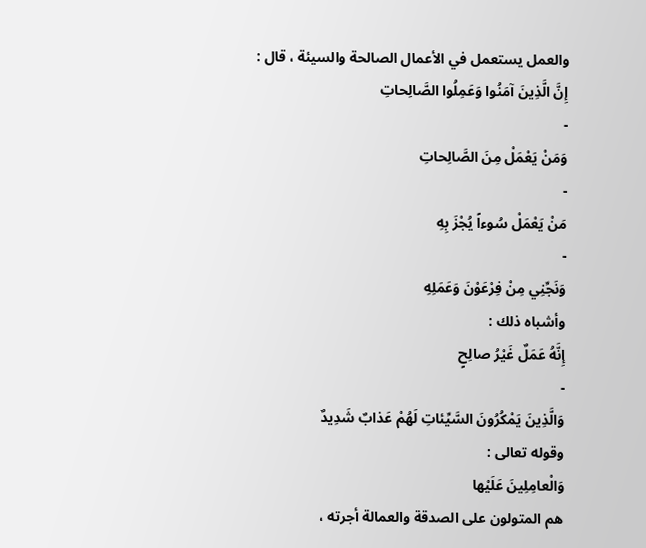والعمل يستعمل في الأعمال الصالحة والسيئة ، قال :
إِنَّ الَّذِينَ آمَنُوا وَعَمِلُوا الصَّالِحاتِ
-
وَمَنْ يَعْمَلْ مِنَ الصَّالِحاتِ
-
مَنْ يَعْمَلْ سُوءاً يُجْزَ بِهِ
-
وَنَجِّنِي مِنْ فِرْعَوْنَ وَعَمَلِهِ
وأشباه ذلك :
إِنَّهُ عَمَلٌ غَيْرُ صالِحٍ
-
وَالَّذِينَ يَمْكُرُونَ السَّيِّئاتِ لَهُمْ عَذابٌ شَدِيدٌ
وقوله تعالى :
وَالْعامِلِينَ عَلَيْها
هم المتولون على الصدقة والعمالة أجرته ،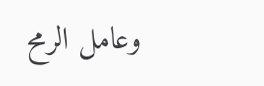وعامل الرمح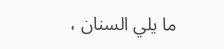ما يلي السنان ،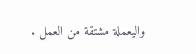واليعملة مشتقة من العمل .